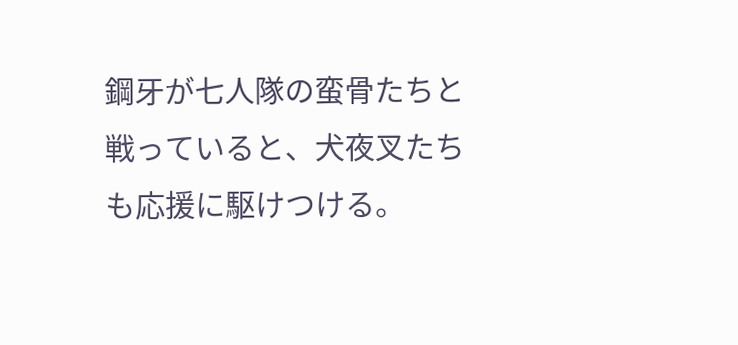鋼牙が七人隊の蛮骨たちと戦っていると、犬夜叉たちも応援に駆けつける。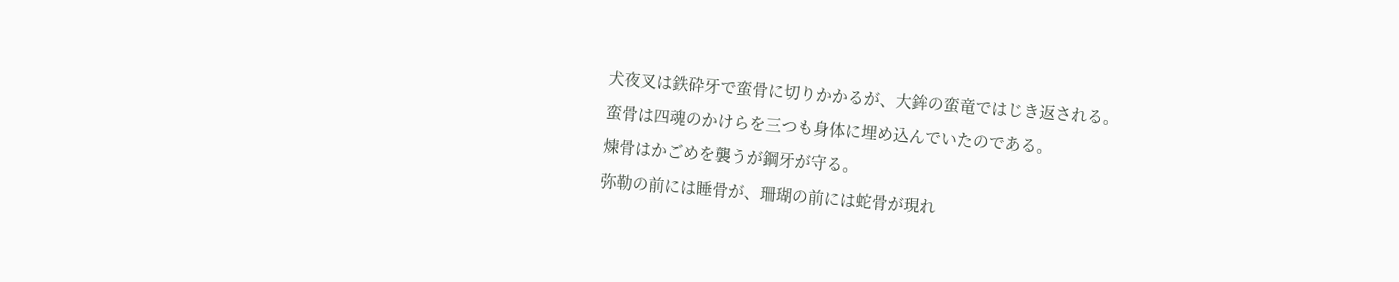犬夜叉は鉄砕牙で蛮骨に切りかかるが、大鉾の蛮竜ではじき返される。
蛮骨は四魂のかけらを三つも身体に埋め込んでいたのである。
煉骨はかごめを襲うが鋼牙が守る。
弥勒の前には睡骨が、珊瑚の前には蛇骨が現れ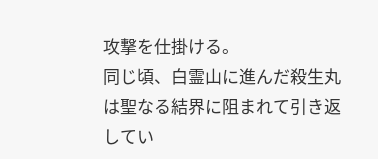攻撃を仕掛ける。
同じ頃、白霊山に進んだ殺生丸は聖なる結界に阻まれて引き返してい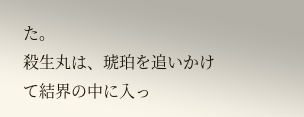た。
殺生丸は、琥珀を追いかけて結界の中に入っ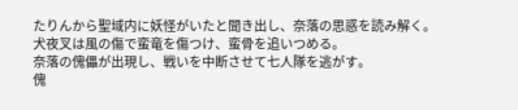たりんから聖域内に妖怪がいたと聞き出し、奈落の思惑を読み解く。
犬夜叉は風の傷で蛮竜を傷つけ、蛮骨を追いつめる。
奈落の傀儡が出現し、戦いを中断させて七人隊を逃がす。
傀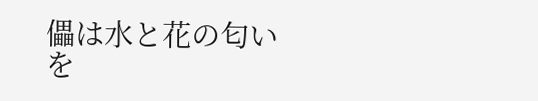儡は水と花の匂いを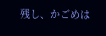残し、かごめは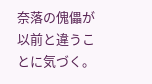奈落の傀儡が以前と違うことに気づく。